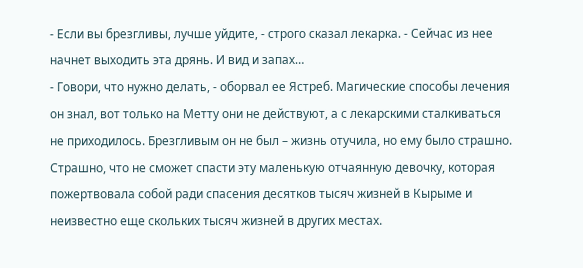- Если вы брезгливы, лучше уйдите, - строго сказал лекарка. - Сейчас из нее начнет выходить эта дрянь. И вид и запах…
- Говори, что нужно делать, - оборвал ее Ястреб. Магические способы лечения он знал, вот только на Метту они не действуют, а с лекарскими сталкиваться не приходилось. Брезгливым он не был – жизнь отучила, но ему было страшно. Страшно, что не сможет спасти эту маленькую отчаянную девочку, которая пожертвовала собой ради спасения десятков тысяч жизней в Кырыме и неизвестно еще скольких тысяч жизней в других местах.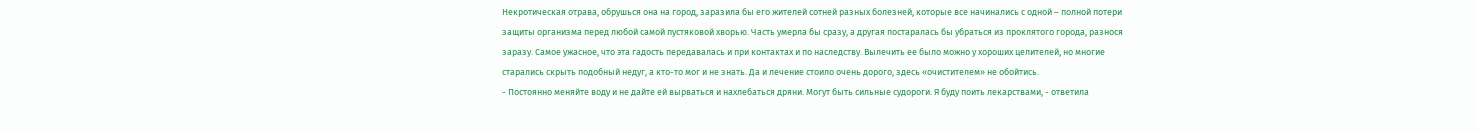Некротическая отрава, обрушься она на город, заразила бы его жителей сотней разных болезней, которые все начинались с одной – полной потери защиты организма перед любой самой пустяковой хворью. Часть умерла бы сразу, а другая постаралась бы убраться из проклятого города, разнося заразу. Самое ужасное, что эта гадость передавалась и при контактах и по наследству. Вылечить ее было можно у хороших целителей, но многие старались скрыть подобный недуг, а кто-то мог и не знать. Да и лечение стоило очень дорого, здесь «очистителем» не обойтись.
- Постоянно меняйте воду и не дайте ей вырваться и нахлебаться дряни. Могут быть сильные судороги. Я буду поить лекарствами, - ответила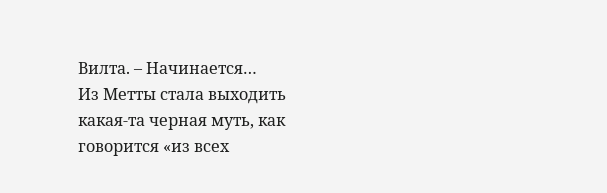Вилта. – Начинается…
Из Метты стала выходить какая-та черная муть, как говорится «из всех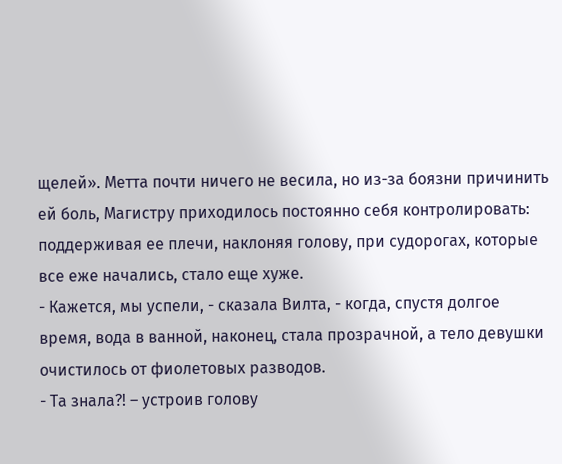щелей». Метта почти ничего не весила, но из-за боязни причинить ей боль, Магистру приходилось постоянно себя контролировать: поддерживая ее плечи, наклоняя голову, при судорогах, которые все еже начались, стало еще хуже.
- Кажется, мы успели, - сказала Вилта, - когда, спустя долгое время, вода в ванной, наконец, стала прозрачной, а тело девушки очистилось от фиолетовых разводов.
- Та знала?! – устроив голову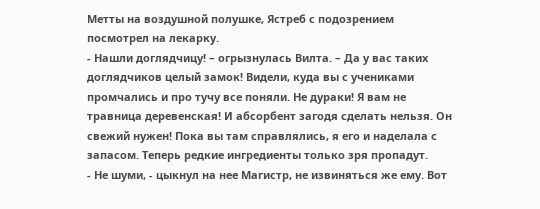Метты на воздушной полушке, Ястреб с подозрением посмотрел на лекарку.
- Нашли доглядчицу! – огрызнулась Вилта. – Да у вас таких доглядчиков целый замок! Видели, куда вы с учениками промчались и про тучу все поняли. Не дураки! Я вам не травница деревенская! И абсорбент загодя сделать нельзя. Он свежий нужен! Пока вы там справлялись, я его и наделала с запасом. Теперь редкие ингредиенты только зря пропадут.
- Не шуми, - цыкнул на нее Магистр, не извиняться же ему. Вот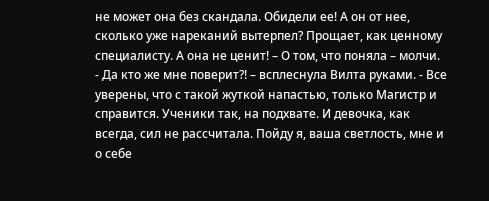не может она без скандала. Обидели ее! А он от нее, сколько уже нареканий вытерпел? Прощает, как ценному специалисту. А она не ценит! – О том, что поняла – молчи.
- Да кто же мне поверит?! – всплеснула Вилта руками. - Все уверены, что с такой жуткой напастью, только Магистр и справится. Ученики так, на подхвате. И девочка, как всегда, сил не рассчитала. Пойду я, ваша светлость, мне и о себе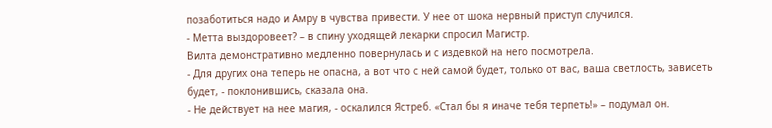позаботиться надо и Амру в чувства привести. У нее от шока нервный приступ случился.
- Метта выздоровеет? – в спину уходящей лекарки спросил Магистр.
Вилта демонстративно медленно повернулась и с издевкой на него посмотрела.
- Для других она теперь не опасна, а вот что с ней самой будет, только от вас, ваша светлость, зависеть будет, - поклонившись, сказала она.
- Не действует на нее магия, - оскалился Ястреб. «Стал бы я иначе тебя терпеть!» – подумал он.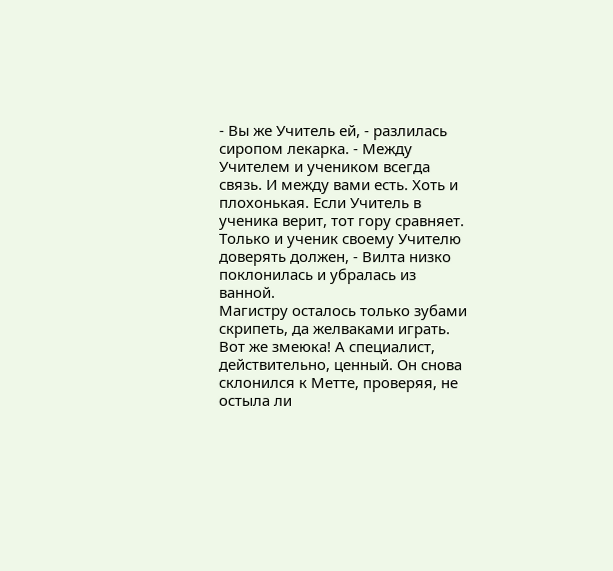- Вы же Учитель ей, - разлилась сиропом лекарка. - Между Учителем и учеником всегда связь. И между вами есть. Хоть и плохонькая. Если Учитель в ученика верит, тот гору сравняет. Только и ученик своему Учителю доверять должен, - Вилта низко поклонилась и убралась из ванной.
Магистру осталось только зубами скрипеть, да желваками играть. Вот же змеюка! А специалист, действительно, ценный. Он снова склонился к Метте, проверяя, не остыла ли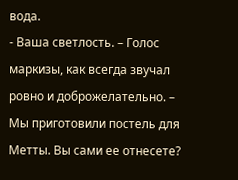вода.
- Ваша светлость. – Голос маркизы, как всегда звучал ровно и доброжелательно. – Мы приготовили постель для Метты. Вы сами ее отнесете?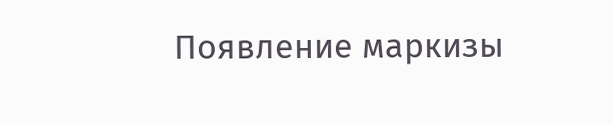Появление маркизы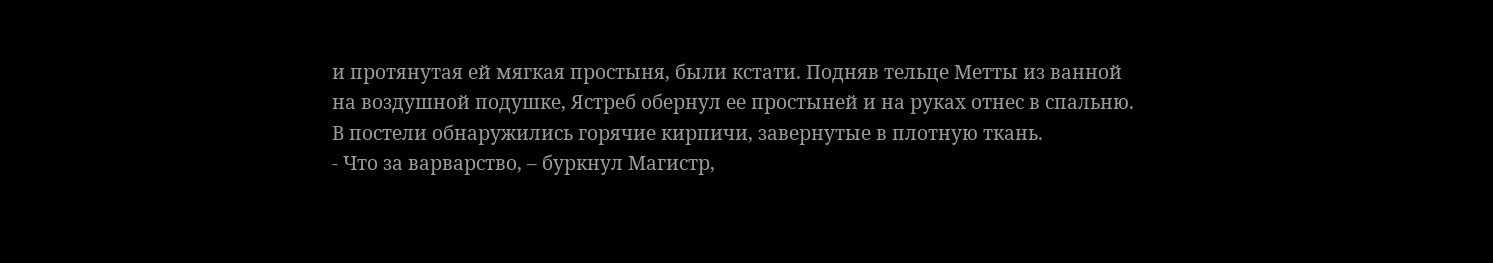и протянутая ей мягкая простыня, были кстати. Подняв тельце Метты из ванной на воздушной подушке, Ястреб обернул ее простыней и на руках отнес в спальню. В постели обнаружились горячие кирпичи, завернутые в плотную ткань.
- Что за варварство, – буркнул Магистр,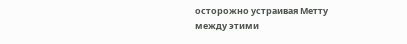осторожно устраивая Метту между этими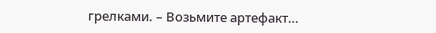грелками. – Возьмите артефакт…